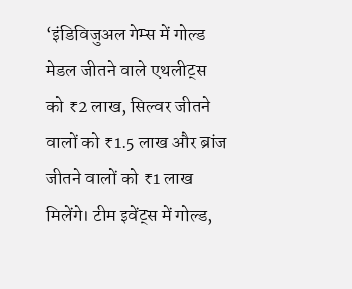‘इंडिविजुअल गेम्स में गोल्ड मेडल जीतने वाले एथलीट्स को ₹2 लाख, सिल्वर जीतने वालों को ₹1.5 लाख और ब्रांज जीतने वालों को ₹1 लाख मिलेंगे। टीम इवेंट्स में गोल्ड,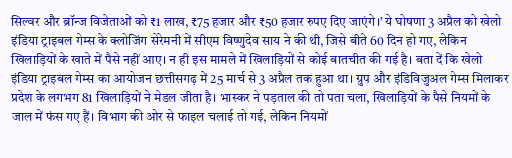सिल्वर और ब्रॉन्ज विजेताओं को ₹1 लाख, ₹75 हजार और ₹50 हजार रुपए दिए जाएंगे।’ ये घोषणा 3 अप्रैल को खेलो इंडिया ट्राइबल गेम्स के क्लोजिंग सेरेमनी में सीएम विष्णुदेव साय ने की थी, जिसे बीते 60 दिन हो गए, लेकिन खिलाड़ियों के खाते में पैसे नहीं आए। न ही इस मामले में खिलाड़ियों से कोई बातचीत की गई है। बता दें कि खेलो इंडिया ट्राइबल गेम्स का आयोजन छत्तीसगढ़ में 25 मार्च से 3 अप्रैल तक हुआ था। ग्रुप और इंडिविजुअल गेम्स मिलाकर प्रदेश के लगभग 81 खिलाड़ियों ने मेडल जीता है। भास्कर ने पड़ताल की तो पता चला, खिलाड़ियों के पैसे नियमों के जाल में फंस गए हैं। विभाग की ओर से फाइल चलाई तो गई, लेकिन नियमों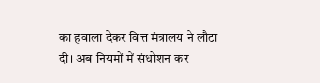का हवाला देकर वित्त मंत्रालय ने लौटा दी। अब नियमों में संधोशन कर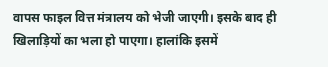वापस फाइल वित्त मंत्रालय को भेजी जाएगी। इसके बाद ही खिलाड़ियों का भला हो पाएगा। हालांकि इसमें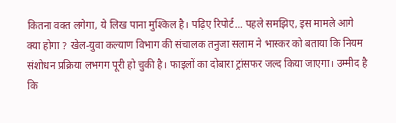कितना वक्त लगेगा, ये लिख पाना मुश्किल है। पढ़िए रिपोर्ट… पहले समझिए, इस मामले आगे क्या होगा ? खेल-युवा कल्याण विभाग की संचालक तनुजा सलाम ने भास्कर को बताया कि नियम संशोधन प्रक्रिया लभगग पूरी हो चुकी है। फाइलों का दोबारा ट्रांसफर जल्द किया जाएगा। उम्मीद है कि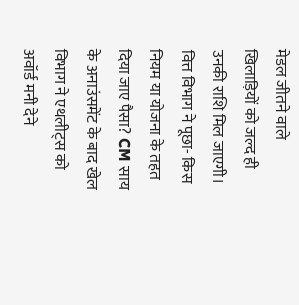मेडल जीतने वाले खिलाड़ियों को जल्द ही उनकी राशि मिल जाएगी। वित्त विभाग ने पूछा- किस नियम या योजना के तहत दिया जाए पैसा? CM साय के अनाउंसमेंट के बाद खेल विभाग ने एथलीट्स को अवॉर्ड मनी देने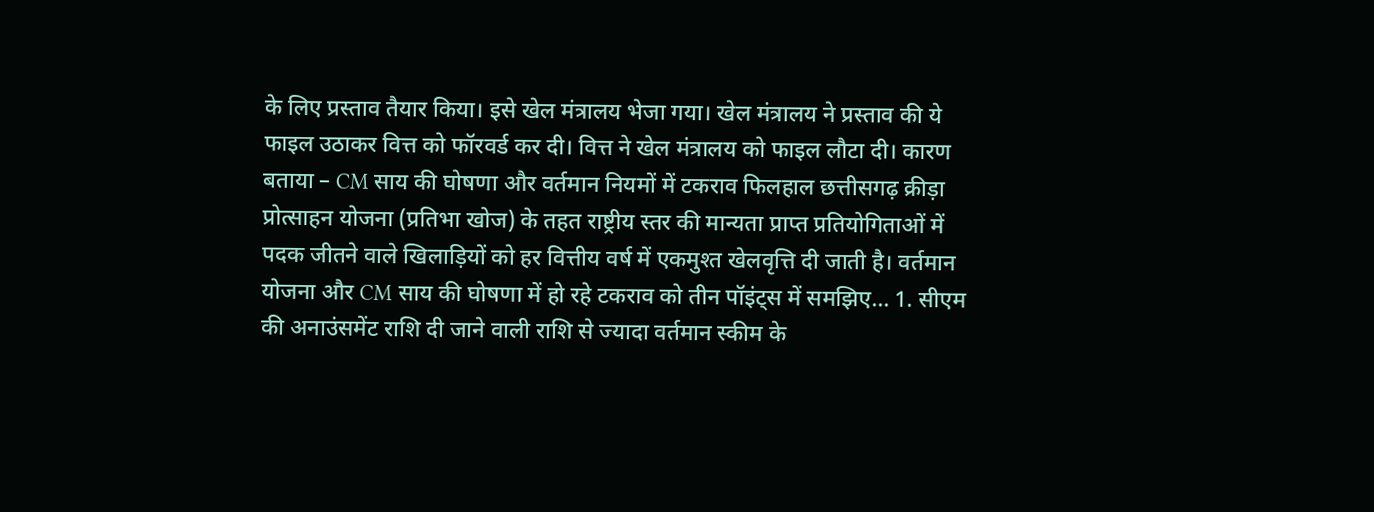के लिए प्रस्ताव तैयार किया। इसे खेल मंत्रालय भेजा गया। खेल मंत्रालय ने प्रस्ताव की ये फाइल उठाकर वित्त को फॉरवर्ड कर दी। वित्त ने खेल मंत्रालय को फाइल लौटा दी। कारण बताया – CM साय की घोषणा और वर्तमान नियमों में टकराव फिलहाल छत्तीसगढ़ क्रीड़ा प्रोत्साहन योजना (प्रतिभा खोज) के तहत राष्ट्रीय स्तर की मान्यता प्राप्त प्रतियोगिताओं में पदक जीतने वाले खिलाड़ियों को हर वित्तीय वर्ष में एकमुश्त खेलवृत्ति दी जाती है। वर्तमान योजना और CM साय की घोषणा में हो रहे टकराव को तीन पॉइंट्स में समझिए… 1. सीएम की अनाउंसमेंट राशि दी जाने वाली राशि से ज्यादा वर्तमान स्कीम के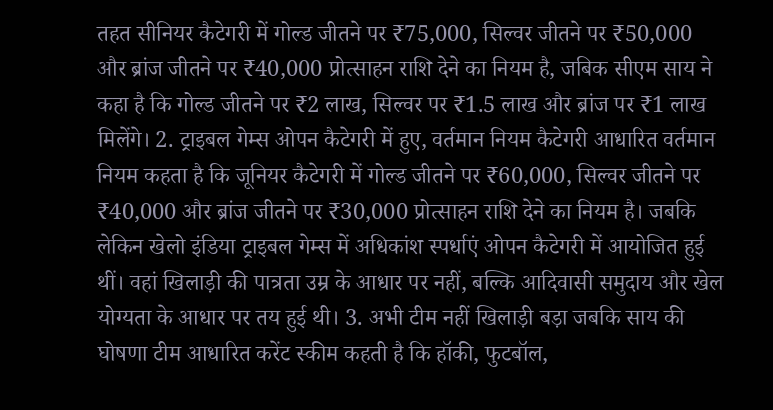तहत सीनियर कैटेगरी में गोल्ड जीतने पर ₹75,000, सिल्वर जीतने पर ₹50,000 और ब्रांज जीतने पर ₹40,000 प्रोत्साहन राशि देने का नियम है, जबिक सीएम साय ने कहा है कि गोल्ड जीतने पर ₹2 लाख, सिल्वर पर ₹1.5 लाख और ब्रांज पर ₹1 लाख मिलेंगे। 2. ट्राइबल गेम्स ओपन कैटेगरी में हुए, वर्तमान नियम कैटेगरी आधारित वर्तमान नियम कहता है कि जूनियर कैटेगरी में गोल्ड जीतने पर ₹60,000, सिल्वर जीतने पर ₹40,000 और ब्रांज जीतने पर ₹30,000 प्रोत्साहन राशि देने का नियम है। जबकि लेकिन खेलो इंडिया ट्राइबल गेम्स में अधिकांश स्पर्धाएं ओपन कैटेगरी में आयोजित हुई थीं। वहां खिलाड़ी की पात्रता उम्र के आधार पर नहीं, बल्कि आदिवासी समुदाय और खेल योग्यता के आधार पर तय हुई थी। 3. अभी टीम नहीं खिलाड़ी बड़ा जबकि साय की घोषणा टीम आधारित करेंट स्कीम कहती है कि हॉकी, फुटबॉल,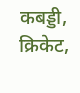कबड्डी, क्रिकेट,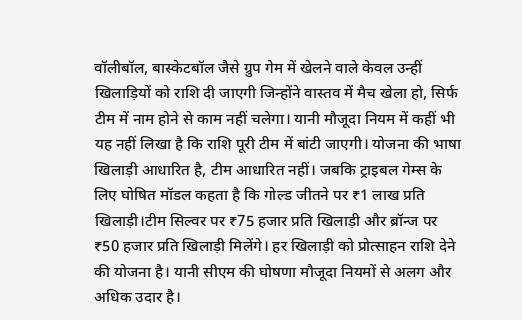वॉलीबॉल, बास्केटबॉल जैसे ग्रुप गेम में खेलने वाले केवल उन्हीं खिलाड़ियों को राशि दी जाएगी जिन्होंने वास्तव में मैच खेला हो, सिर्फ टीम में नाम होने से काम नहीं चलेगा। यानी मौजूदा नियम में कहीं भी यह नहीं लिखा है कि राशि पूरी टीम में बांटी जाएगी। योजना की भाषा खिलाड़ी आधारित है, टीम आधारित नहीं। जबकि ट्राइबल गेम्स के लिए घोषित मॉडल कहता है कि गोल्ड जीतने पर ₹1 लाख प्रति खिलाड़ी।टीम सिल्वर पर ₹75 हजार प्रति खिलाड़ी और ब्रॉन्ज पर ₹50 हजार प्रति खिलाड़ी मिलेंगे। हर खिलाड़ी को प्रोत्साहन राशि देने की योजना है। यानी सीएम की घोषणा मौजूदा नियमों से अलग और अधिक उदार है।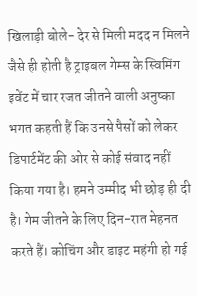खिलाड़ी बोले- देर से मिली मदद न मिलने जैसे ही होती है ट्राइबल गेम्स के स्विमिंग इवेंट में चार रजत जीतने वाली अनुष्का भगत कहती हैं कि उनसे पैसों को लेकर डिपार्टमेंट की ओर से कोई संवाद नहीं किया गया है। हमने उम्मीद भी छोड़ ही दी है। गेम जीतने के लिए दिन-रात मेहनत करते हैं। कोचिंग और डाइट महंगी हो गई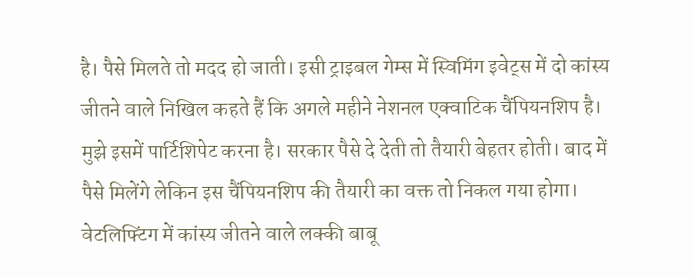है। पैसे मिलते तो मदद हो जाती। इसी ट्राइबल गेम्स में स्विमिंग इवेट्स में दो कांस्य जीतने वाले निखिल कहते हैं कि अगले महीने नेशनल एक्वाटिक चैंपियनशिप है। मुझे इसमें पार्टिशिपेट करना है। सरकार पैसे दे देती तो तैयारी बेहतर होती। बाद में पैसे मिलेंगे लेकिन इस चैंपियनशिप की तैयारी का वक्त तो निकल गया होगा। वेटलिफ्टिंग में कांस्य जीतने वाले लक्की बाबू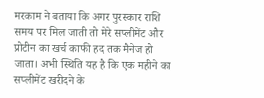मरकाम ने बताया कि अगर पुरस्कार राशि समय पर मिल जाती तो मेरे सप्लीमेंट और प्रोटीन का खर्च काफी हद तक मैनेज हो जाता। अभी स्थिति यह है कि एक महीने का सप्लीमेंट खरीदने के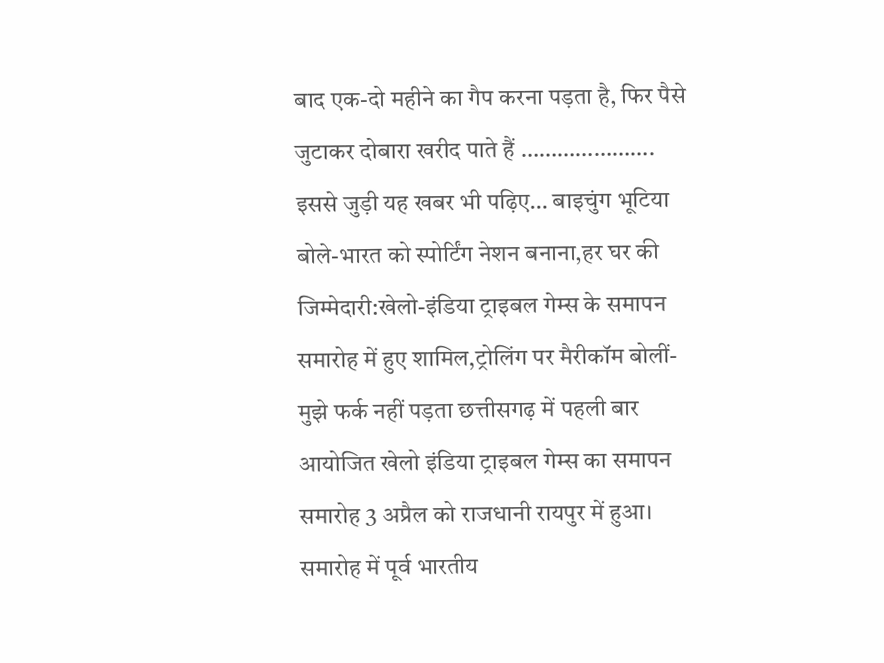बाद एक-दो महीने का गैप करना पड़ता है, फिर पैसे जुटाकर दोबारा खरीद पाते हैं …………………. इससे जुड़ी यह खबर भी पढ़िए… बाइचुंग भूटिया बोले-भारत को स्पोर्टिंग नेशन बनाना,हर घर की जिम्मेदारी:खेलो-इंडिया ट्राइबल गेम्स के समापन समारोह में हुए शामिल,ट्रोलिंग पर मैरीकॉम बोलीं-मुझे फर्क नहीं पड़ता छत्तीसगढ़ में पहली बार आयोजित खेलो इंडिया ट्राइबल गेम्स का समापन समारोह 3 अप्रैल को राजधानी रायपुर में हुआ। समारोह में पूर्व भारतीय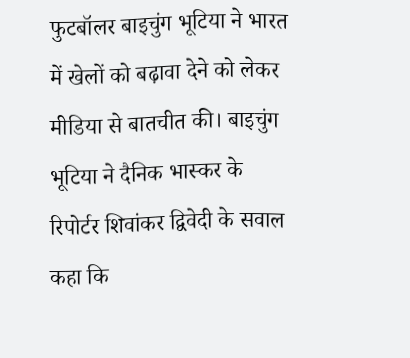फुटबॉलर बाइचुंग भूटिया ने भारत में खेलों को बढ़ावा देने को लेकर मीडिया से बातचीत की। बाइचुंग भूटिया ने दैनिक भास्कर के रिपोर्टर शिवांकर द्विवेदी के सवाल कहा कि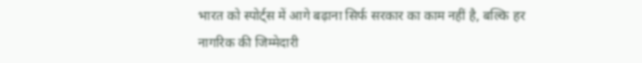भारत को स्पोर्ट्स में आगे बढ़ाना सिर्फ सरकार का काम नहीं है, बल्कि हर नागरिक की जिम्मेदारी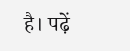है। पढ़ें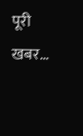पूरी खबर…